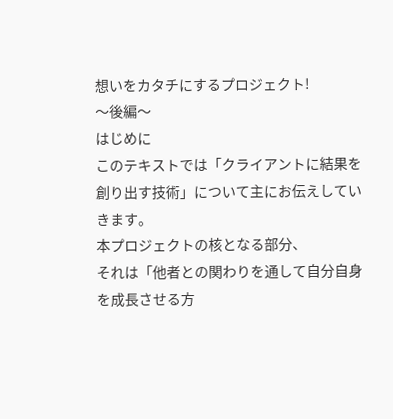想いをカタチにするプロジェクト!
〜後編〜
はじめに
このテキストでは「クライアントに結果を創り出す技術」について主にお伝えしてい
きます。
本プロジェクトの核となる部分、
それは「他者との関わりを通して自分自身を成長させる方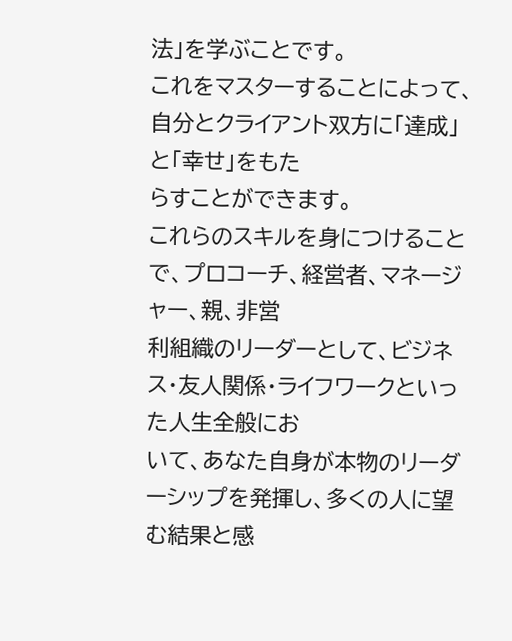法」を学ぶことです。
これをマスターすることによって、自分とクライアント双方に「達成」と「幸せ」をもた
らすことができます。
これらのスキルを身につけることで、プロコーチ、経営者、マネージャー、親、非営
利組織のリーダーとして、ビジネス・友人関係・ライフワークといった人生全般にお
いて、あなた自身が本物のリーダーシップを発揮し、多くの人に望む結果と感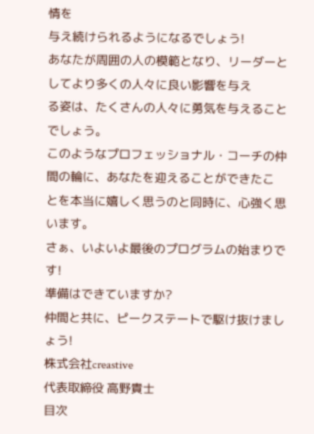情を
与え続けられるようになるでしょう!
あなたが周囲の人の模範となり、リーダーとしてより多くの人々に良い影響を与え
る姿は、たくさんの人々に勇気を与えることでしょう。
このようなプロフェッショナル・コーチの仲間の輪に、あなたを迎えることができたこ
とを本当に嬉しく思うのと同時に、心強く思います。
さぁ、いよいよ最後のプログラムの始まりです!
準備はできていますか?
仲間と共に、ピークステートで駆け抜けましょう!
株式会社creastive
代表取締役 高野貴士
目次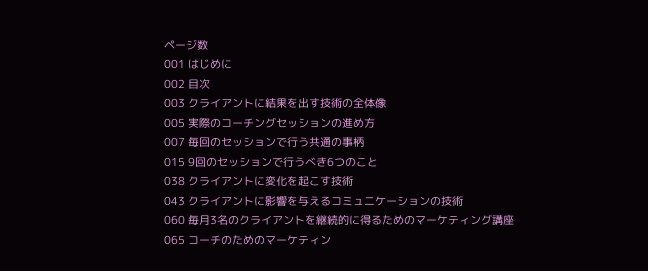ページ数
001 はじめに
002 目次
003 クライアントに結果を出す技術の全体像
005 実際のコーチングセッションの進め方
007 毎回のセッションで行う共通の事柄
015 9回のセッションで行うべき6つのこと
038 クライアントに変化を起こす技術
043 クライアントに影響を与えるコミュニケーションの技術
060 毎月3名のクライアントを継続的に得るためのマーケティング講座
065 コーチのためのマーケティン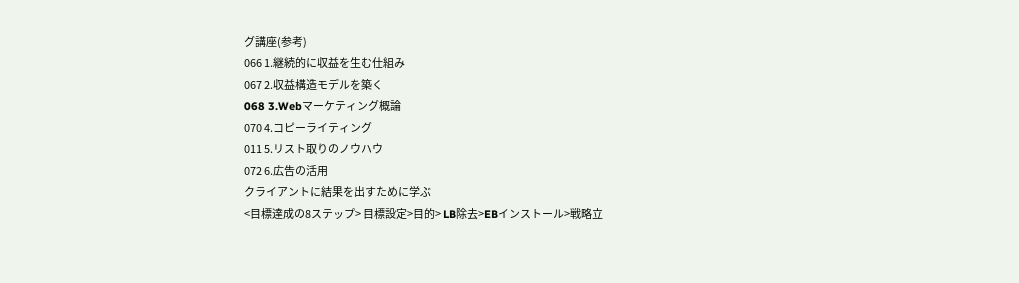グ講座(参考)
066 1.継続的に収益を生む仕組み
067 2.収益構造モデルを築く
068 3.Webマーケティング概論
070 4.コピーライティング
011 5.リスト取りのノウハウ
072 6.広告の活用
クライアントに結果を出すために学ぶ
<目標達成の8ステップ> 目標設定>目的> LB除去>EBインストール>戦略立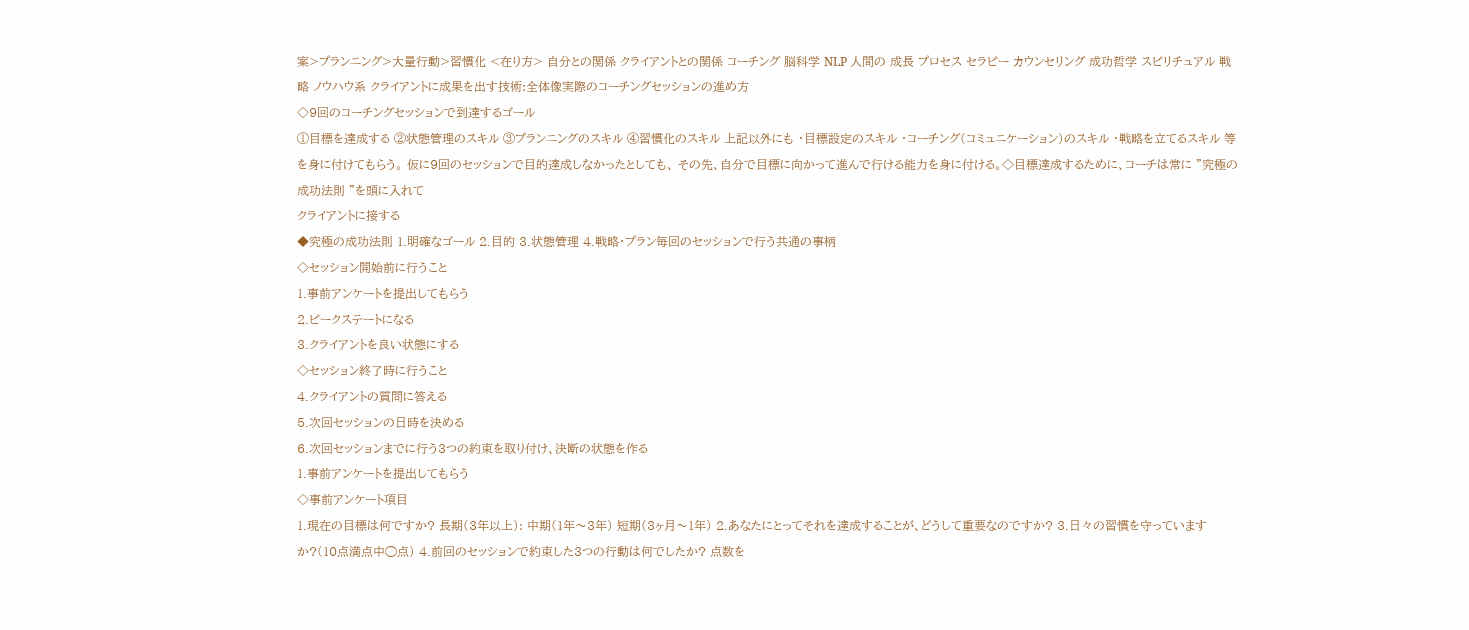案>プランニング>大量行動>習慣化 <在り方> 自分との関係 クライアントとの関係 コーチング 脳科学 NLP 人間の 成長 プロセス セラピー カウンセリング 成功哲学 スピリチュアル 戦略 ノウハウ系 クライアントに成果を出す技術:全体像実際のコーチングセッションの進め方
◇9回のコーチングセッションで到達するゴール
①目標を達成する ②状態管理のスキル ③プランニングのスキル ④習慣化のスキル 上記以外にも ・目標設定のスキル ・コーチング(コミュニケーション)のスキル ・戦略を立てるスキル 等を身に付けてもらう。 仮に9回のセッションで目的達成しなかったとしても、 その先、自分で目標に向かって進んで行ける能力を身に付ける。◇目標達成するために、コーチは常に ”究極の成功法則 ”を頭に入れて
クライアントに接する
◆究極の成功法則 1.明確なゴール 2.目的 3.状態管理 4.戦略・プラン毎回のセッションで行う共通の事柄
◇セッション開始前に行うこと
1.事前アンケートを提出してもらう
2.ピークステートになる
3.クライアントを良い状態にする
◇セッション終了時に行うこと
4.クライアントの質問に答える
5.次回セッションの日時を決める
6.次回セッションまでに行う3つの約束を取り付け、決断の状態を作る
1.事前アンケートを提出してもらう
◇事前アンケート項目
1.現在の目標は何ですか? 長期(3年以上): 中期(1年〜3年) 短期(3ヶ月〜1年) 2.あなたにとってそれを達成することが、どうして重要なのですか? 3.日々の習慣を守っていますか?(10点満点中◯点) 4.前回のセッションで約束した3つの行動は何でしたか? 点数を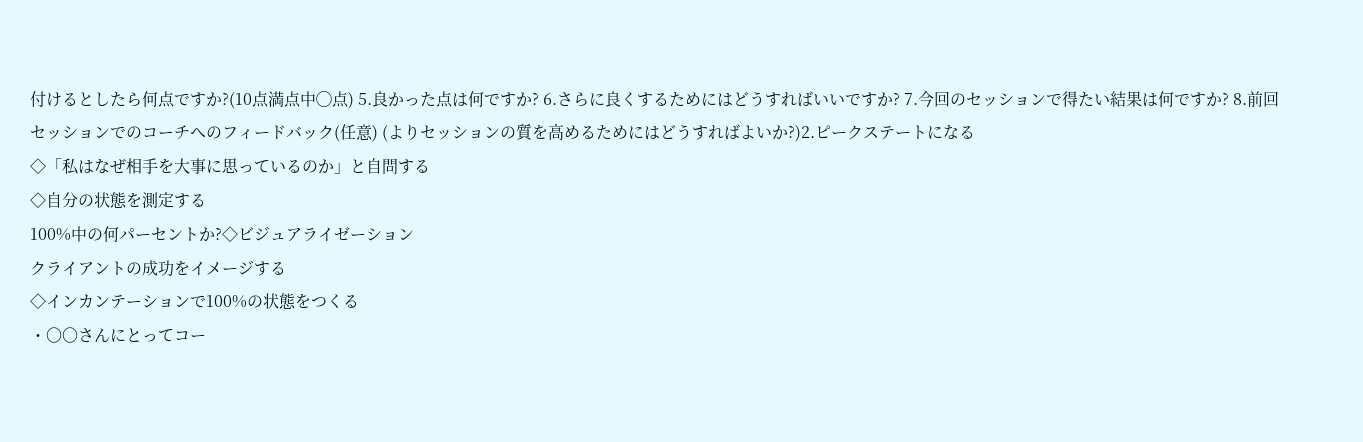付けるとしたら何点ですか?(10点満点中◯点) 5.良かった点は何ですか? 6.さらに良くするためにはどうすればいいですか? 7.今回のセッションで得たい結果は何ですか? 8.前回セッションでのコーチへのフィードバック(任意) (よりセッションの質を高めるためにはどうすればよいか?)2.ピークステートになる
◇「私はなぜ相手を大事に思っているのか」と自問する
◇自分の状態を測定する
100%中の何パーセントか?◇ビジュアライゼーション
クライアントの成功をイメージする
◇インカンテーションで100%の状態をつくる
・〇〇さんにとってコー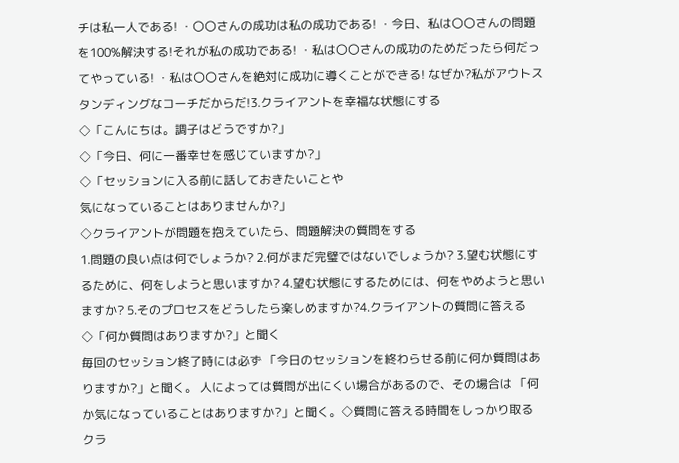チは私一人である! ・〇〇さんの成功は私の成功である! ・今日、私は〇〇さんの問題を100%解決する!それが私の成功である! ・私は〇〇さんの成功のためだったら何だってやっている! ・私は〇〇さんを絶対に成功に導くことができる! なぜか?私がアウトスタンディングなコーチだからだ!3.クライアントを幸福な状態にする
◇「こんにちは。調子はどうですか?」
◇「今日、何に一番幸せを感じていますか?」
◇「セッションに入る前に話しておきたいことや
気になっていることはありませんか?」
◇クライアントが問題を抱えていたら、問題解決の質問をする
1.問題の良い点は何でしょうか? 2.何がまだ完璧ではないでしょうか? 3.望む状態にするために、何をしようと思いますか? 4.望む状態にするためには、何をやめようと思いますか? 5.そのプロセスをどうしたら楽しめますか?4.クライアントの質問に答える
◇「何か質問はありますか?」と聞く
毎回のセッション終了時には必ず 「今日のセッションを終わらせる前に何か質問はありますか?」と聞く。 人によっては質問が出にくい場合があるので、その場合は 「何か気になっていることはありますか?」と聞く。◇質問に答える時間をしっかり取る
クラ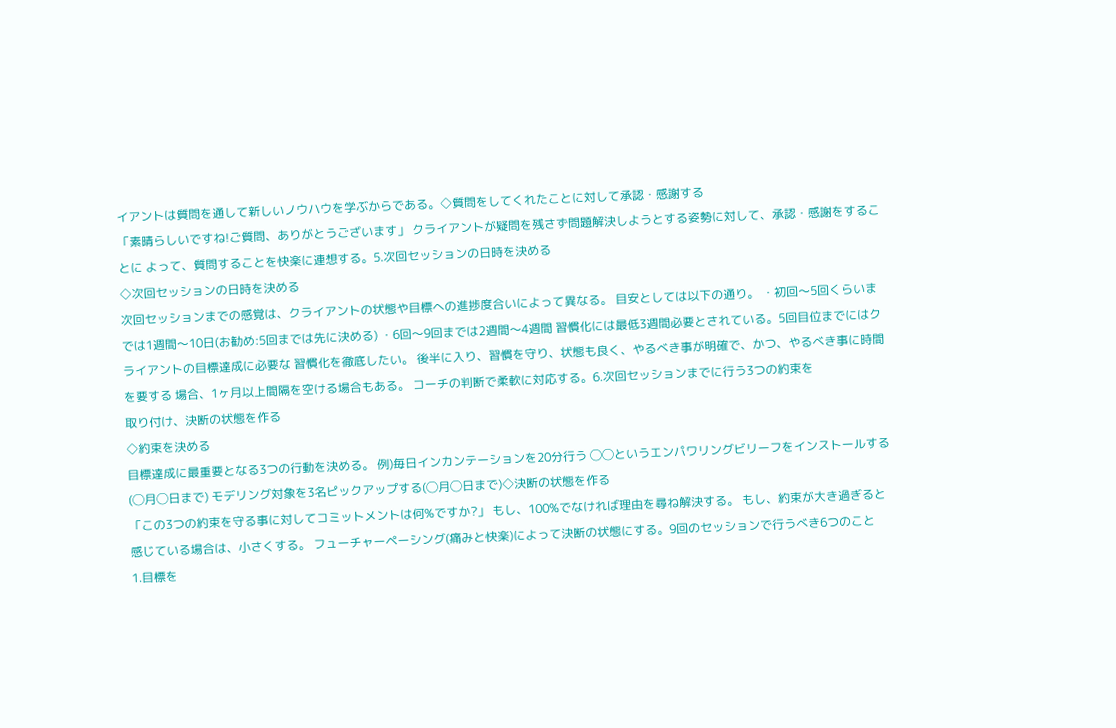イアントは質問を通して新しいノウハウを学ぶからである。◇質問をしてくれたことに対して承認・感謝する
「素晴らしいですね!ご質問、ありがとうございます」 クライアントが疑問を残さず問題解決しようとする姿勢に対して、承認・感謝をすることに よって、質問することを快楽に連想する。5.次回セッションの日時を決める
◇次回セッションの日時を決める
次回セッションまでの感覚は、クライアントの状態や目標への進捗度合いによって異なる。 目安としては以下の通り。 ・初回〜5回くらいまでは1週間〜10日(お勧め:5回までは先に決める) ・6回〜9回までは2週間〜4週間 習慣化には最低3週間必要とされている。5回目位までにはクライアントの目標達成に必要な 習慣化を徹底したい。 後半に入り、習慣を守り、状態も良く、やるべき事が明確で、かつ、やるべき事に時間を要する 場合、1ヶ月以上間隔を空ける場合もある。 コーチの判断で柔軟に対応する。6.次回セッションまでに行う3つの約束を
取り付け、決断の状態を作る
◇約束を決める
目標達成に最重要となる3つの行動を決める。 例)毎日インカンテーションを20分行う ◯◯というエンパワリングビリーフをインストールする(◯月◯日まで) モデリング対象を3名ピックアップする(◯月◯日まで)◇決断の状態を作る
「この3つの約束を守る事に対してコミットメントは何%ですか?」 もし、100%でなければ理由を尋ね解決する。 もし、約束が大き過ぎると感じている場合は、小さくする。 フューチャーペーシング(痛みと快楽)によって決断の状態にする。9回のセッションで行うべき6つのこと
1.目標を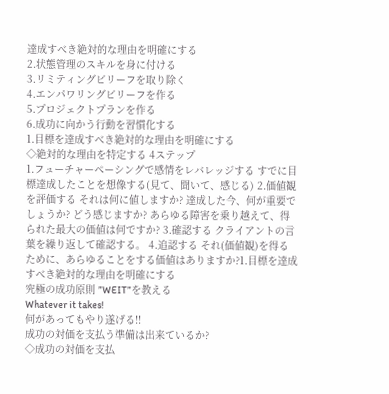達成すべき絶対的な理由を明確にする
2.状態管理のスキルを身に付ける
3.リミティングビリーフを取り除く
4.エンパワリングビリーフを作る
5.プロジェクトプランを作る
6.成功に向かう行動を習慣化する
1.目標を達成すべき絶対的な理由を明確にする
◇絶対的な理由を特定する 4ステップ
1.フューチャーペーシングで感情をレバレッジする すでに目標達成したことを想像する(見て、聞いて、感じる) 2.価値観を評価する それは何に値しますか? 達成した今、何が重要でしょうか? どう感じますか? あらゆる障害を乗り越えて、得られた最大の価値は何ですか? 3.確認する クライアントの言葉を繰り返して確認する。 4.追認する それ(価値観)を得るために、あらゆることをする価値はありますか?1.目標を達成すべき絶対的な理由を明確にする
究極の成功原則 ”WEIT”を教える
Whatever it takes!
何があってもやり遂げる!!
成功の対価を支払う準備は出来ているか?
◇成功の対価を支払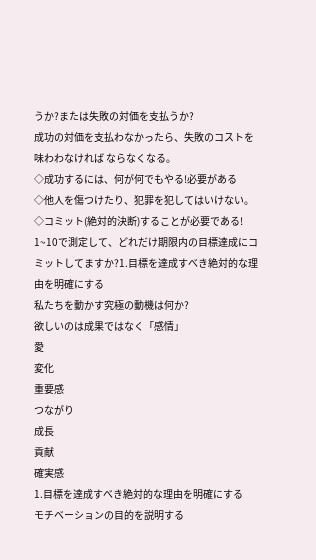うか?または失敗の対価を支払うか?
成功の対価を支払わなかったら、失敗のコストを味わわなければ ならなくなる。
◇成功するには、何が何でもやる!必要がある
◇他人を傷つけたり、犯罪を犯してはいけない。
◇コミット(絶対的決断)することが必要である!
1~10で測定して、どれだけ期限内の目標達成にコミットしてますか?1.目標を達成すべき絶対的な理由を明確にする
私たちを動かす究極の動機は何か?
欲しいのは成果ではなく「感情」
愛
変化
重要感
つながり
成長
貢献
確実感
1.目標を達成すべき絶対的な理由を明確にする
モチベーションの目的を説明する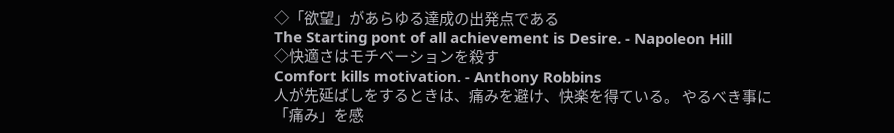◇「欲望」があらゆる達成の出発点である
The Starting pont of all achievement is Desire. - Napoleon Hill
◇快適さはモチベーションを殺す
Comfort kills motivation. - Anthony Robbins
人が先延ばしをするときは、痛みを避け、快楽を得ている。 やるべき事に「痛み」を感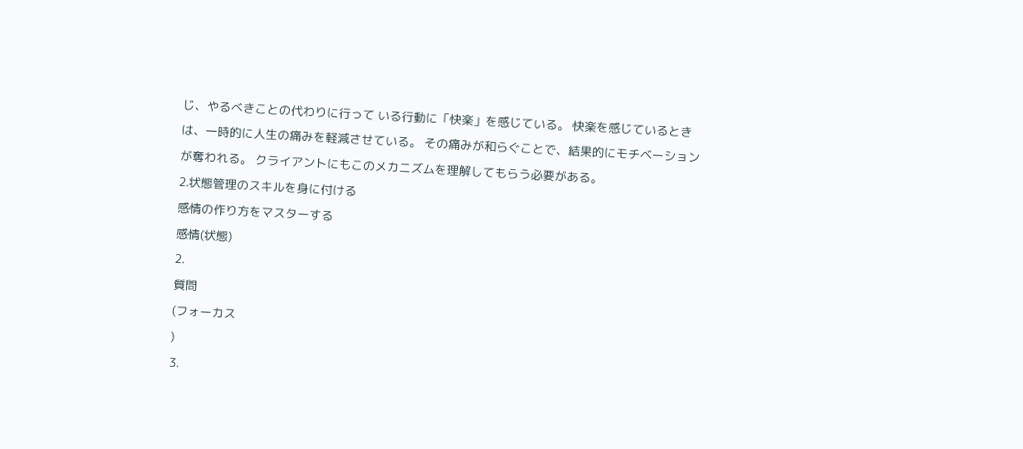じ、やるべきことの代わりに行って いる行動に「快楽」を感じている。 快楽を感じているときは、一時的に人生の痛みを軽減させている。 その痛みが和らぐことで、結果的にモチベーションが奪われる。 クライアントにもこのメカニズムを理解してもらう必要がある。
2.状態管理のスキルを身に付ける
感情の作り方をマスターする
感情(状態)
2.
質問
(フォーカス
)
3.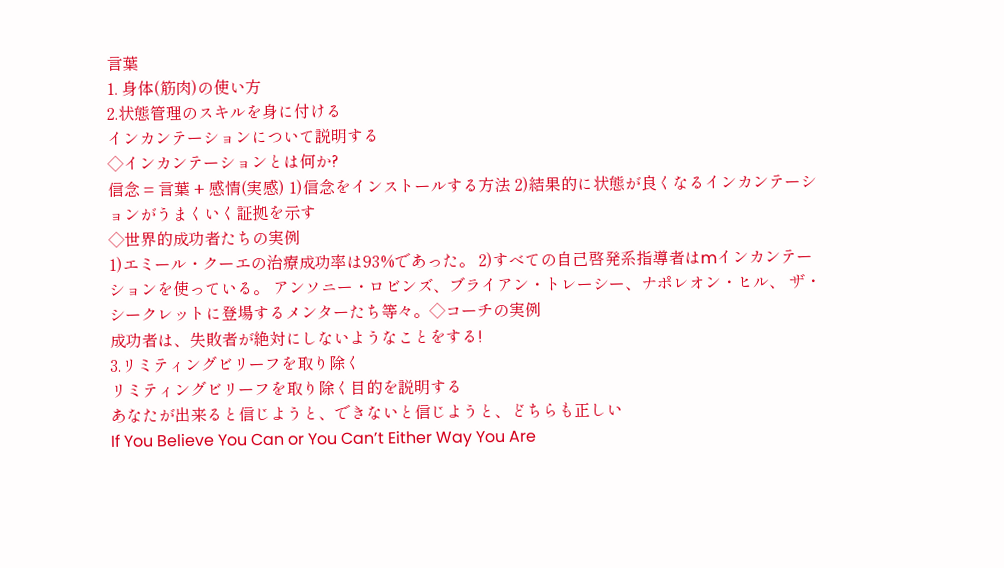言葉
1. 身体(筋肉)の使い方
2.状態管理のスキルを身に付ける
インカンテーションについて説明する
◇インカンテーションとは何か?
信念 = 言葉 + 感情(実感) 1)信念をインストールする方法 2)結果的に状態が良くなるインカンテーションがうまくいく証拠を示す
◇世界的成功者たちの実例
1)エミール・クーエの治療成功率は93%であった。 2)すべての自己啓発系指導者はmインカンテーションを使っている。 アンソニー・ロビンズ、ブライアン・トレーシー、ナポレオン・ヒル、 ザ・シークレットに登場するメンターたち等々。◇コーチの実例
成功者は、失敗者が絶対にしないようなことをする!
3.リミティングビリーフを取り除く
リミティングビリーフを取り除く目的を説明する
あなたが出来ると信じようと、できないと信じようと、どちらも正しい
If You Believe You Can or You Can’t Either Way You Are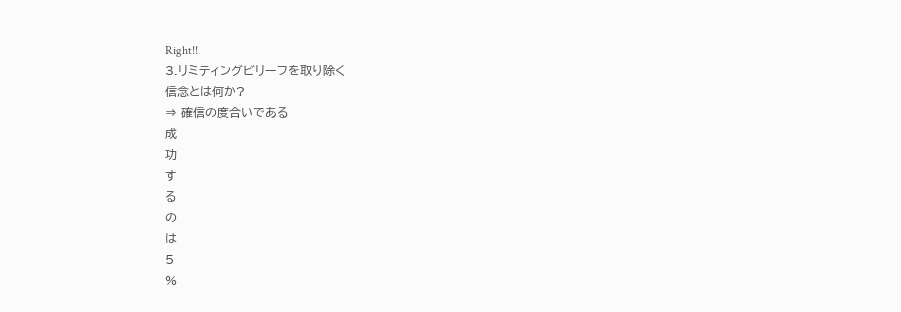Right!!
3.リミティングビリーフを取り除く
信念とは何か?
⇒ 確信の度合いである
成
功
す
る
の
は
5
%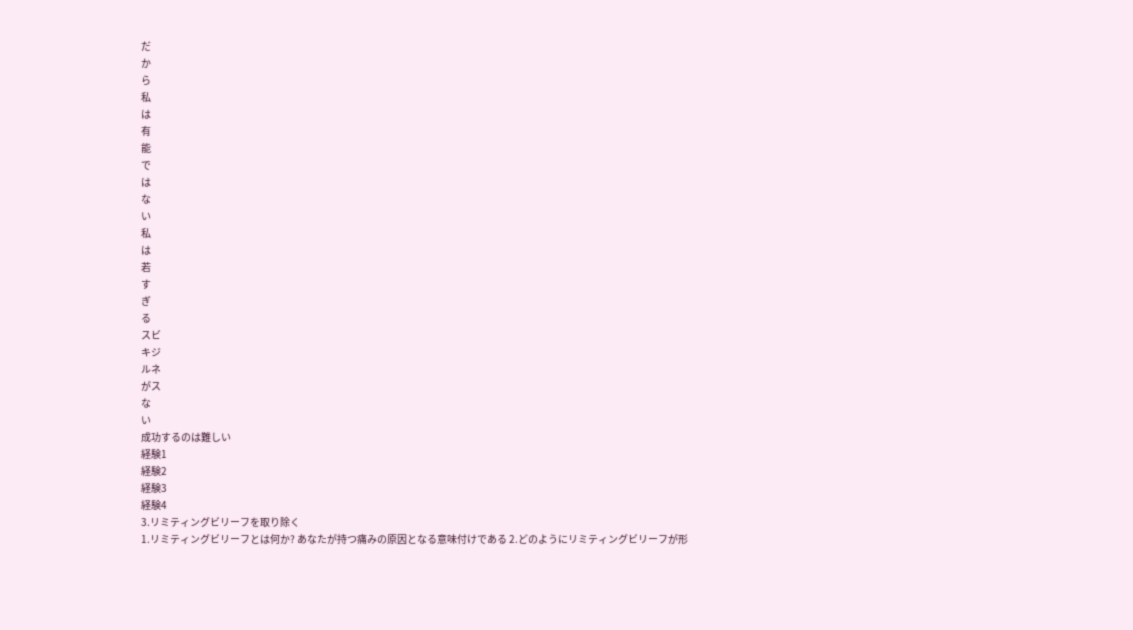だ
か
ら
私
は
有
能
で
は
な
い
私
は
若
す
ぎ
る
スビ
キジ
ルネ
がス
な
い
成功するのは難しい
経験1
経験2
経験3
経験4
3.リミティングビリーフを取り除く
1.リミティングビリーフとは何か? あなたが持つ痛みの原因となる意味付けである 2.どのようにリミティングビリーフが形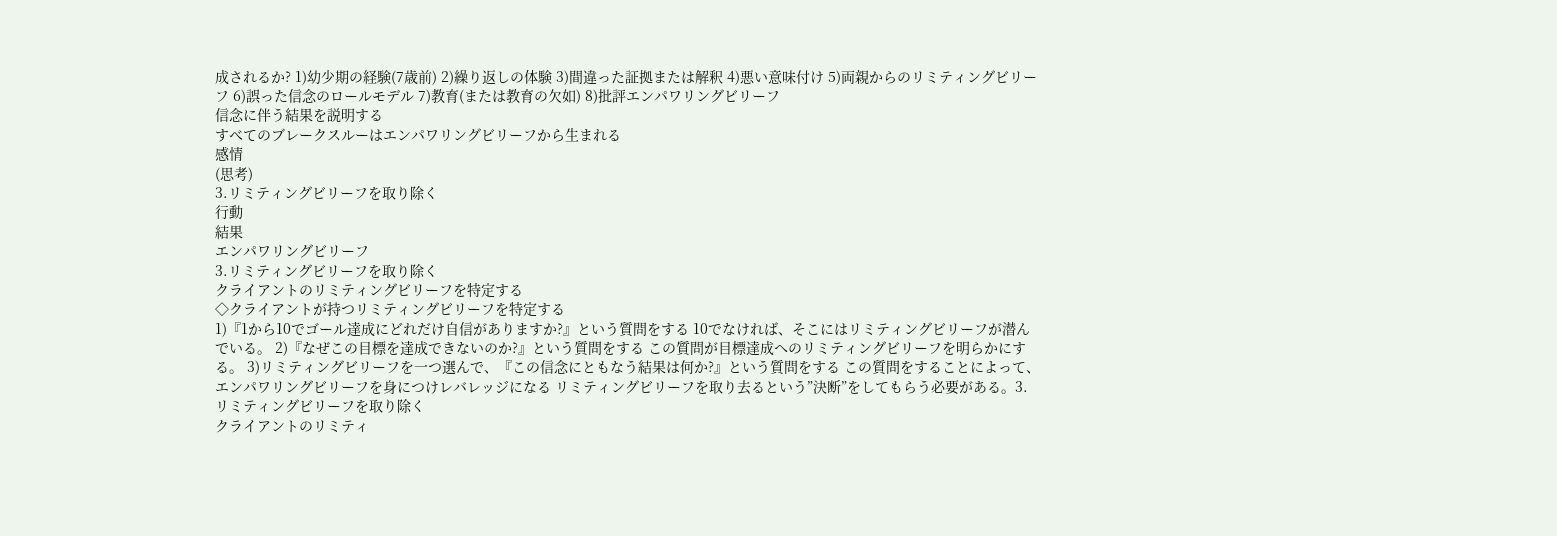成されるか? 1)幼少期の経験(7歳前) 2)繰り返しの体験 3)間違った証拠または解釈 4)悪い意味付け 5)両親からのリミティングビリーフ 6)誤った信念のロールモデル 7)教育(または教育の欠如) 8)批評エンパワリングビリーフ
信念に伴う結果を説明する
すべてのブレークスルーはエンパワリングビリーフから生まれる
感情
(思考)
3.リミティングビリーフを取り除く
行動
結果
エンパワリングビリーフ
3.リミティングビリーフを取り除く
クライアントのリミティングビリーフを特定する
◇クライアントが持つリミティングビリーフを特定する
1)『1から10でゴール達成にどれだけ自信がありますか?』という質問をする 10でなければ、そこにはリミティングビリーフが潜んでいる。 2)『なぜこの目標を達成できないのか?』という質問をする この質問が目標達成へのリミティングビリーフを明らかにする。 3)リミティングビリーフを一つ選んで、『この信念にともなう結果は何か?』という質問をする この質問をすることによって、エンパワリングビリーフを身につけレバレッジになる リミティングビリーフを取り去るという”決断”をしてもらう必要がある。3.リミティングビリーフを取り除く
クライアントのリミティ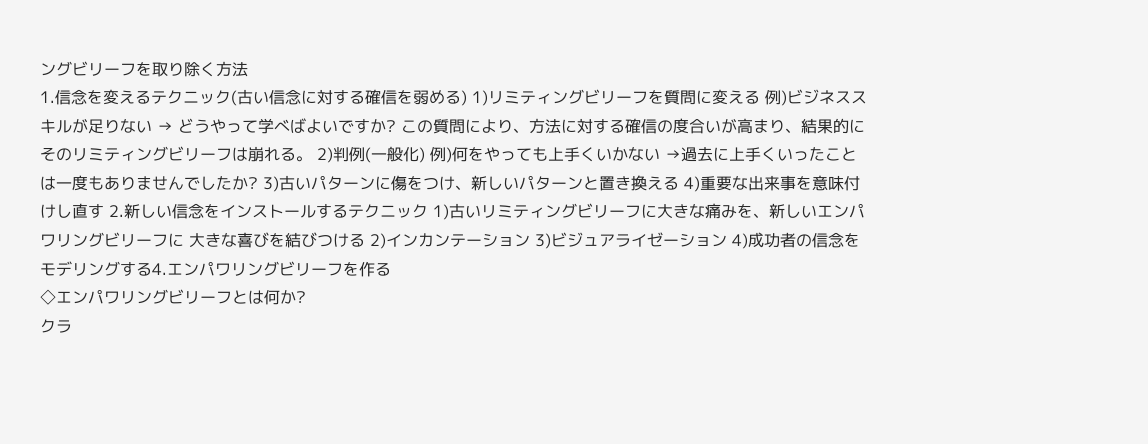ングビリーフを取り除く方法
1.信念を変えるテクニック(古い信念に対する確信を弱める) 1)リミティングビリーフを質問に変える 例)ビジネススキルが足りない → どうやって学べばよいですか? この質問により、方法に対する確信の度合いが高まり、結果的に そのリミティングビリーフは崩れる。 2)判例(一般化) 例)何をやっても上手くいかない →過去に上手くいったことは一度もありませんでしたか? 3)古いパターンに傷をつけ、新しいパターンと置き換える 4)重要な出来事を意味付けし直す 2.新しい信念をインストールするテクニック 1)古いリミティングビリーフに大きな痛みを、新しいエンパワリングビリーフに 大きな喜びを結びつける 2)インカンテーション 3)ビジュアライゼーション 4)成功者の信念をモデリングする4.エンパワリングビリーフを作る
◇エンパワリングビリーフとは何か?
クラ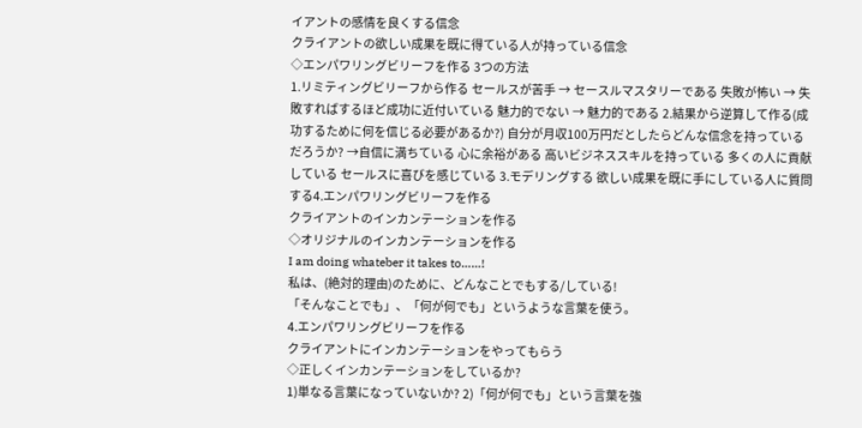イアントの感情を良くする信念
クライアントの欲しい成果を既に得ている人が持っている信念
◇エンパワリングビリーフを作る 3つの方法
1.リミティングビリーフから作る セールスが苦手 → セースルマスタリーである 失敗が怖い → 失敗すればするほど成功に近付いている 魅力的でない → 魅力的である 2.結果から逆算して作る(成功するために何を信じる必要があるか?) 自分が月収100万円だとしたらどんな信念を持っているだろうか? →自信に満ちている 心に余裕がある 高いビジネススキルを持っている 多くの人に貢献している セールスに喜びを感じている 3.モデリングする 欲しい成果を既に手にしている人に質問する4.エンパワリングビリーフを作る
クライアントのインカンテーションを作る
◇オリジナルのインカンテーションを作る
I am doing whateber it takes to……!
私は、(絶対的理由)のために、どんなことでもする/している!
「そんなことでも」、「何が何でも」というような言葉を使う。
4.エンパワリングビリーフを作る
クライアントにインカンテーションをやってもらう
◇正しくインカンテーションをしているか?
1)単なる言葉になっていないか? 2)「何が何でも」という言葉を強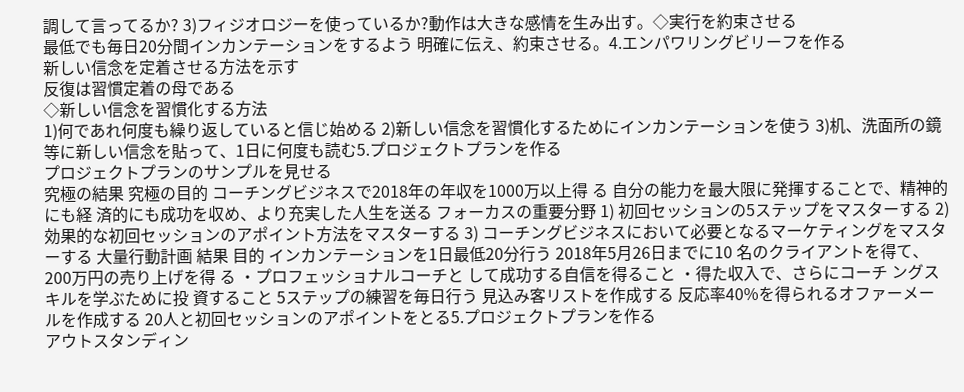調して言ってるか? 3)フィジオロジーを使っているか?動作は大きな感情を生み出す。◇実行を約束させる
最低でも毎日20分間インカンテーションをするよう 明確に伝え、約束させる。4.エンパワリングビリーフを作る
新しい信念を定着させる方法を示す
反復は習慣定着の母である
◇新しい信念を習慣化する方法
1)何であれ何度も繰り返していると信じ始める 2)新しい信念を習慣化するためにインカンテーションを使う 3)机、洗面所の鏡等に新しい信念を貼って、1日に何度も読む5.プロジェクトプランを作る
プロジェクトプランのサンプルを見せる
究極の結果 究極の目的 コーチングビジネスで2018年の年収を1000万以上得 る 自分の能力を最大限に発揮することで、精神的にも経 済的にも成功を収め、より充実した人生を送る フォーカスの重要分野 1) 初回セッションの5ステップをマスターする 2) 効果的な初回セッションのアポイント方法をマスターする 3) コーチングビジネスにおいて必要となるマーケティングをマスターする 大量行動計画 結果 目的 インカンテーションを1日最低20分行う 2018年5月26日までに10 名のクライアントを得て、 200万円の売り上げを得 る ・プロフェッショナルコーチと して成功する自信を得ること ・得た収入で、さらにコーチ ングスキルを学ぶために投 資すること 5ステップの練習を毎日行う 見込み客リストを作成する 反応率40%を得られるオファーメールを作成する 20人と初回セッションのアポイントをとる5.プロジェクトプランを作る
アウトスタンディン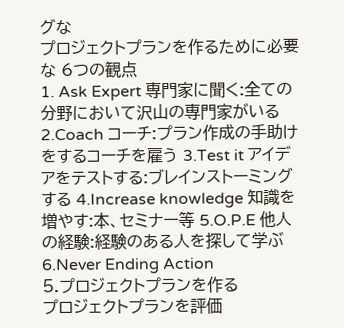グな
プロジェクトプランを作るために必要な 6つの観点
1. Ask Expert 専門家に聞く:全ての分野において沢山の専門家がいる 2.Coach コーチ:プラン作成の手助けをするコーチを雇う 3.Test it アイデアをテストする:ブレインストーミングする 4.Increase knowledge 知識を増やす:本、セミナー等 5.O.P.E 他人の経験:経験のある人を探して学ぶ6.Never Ending Action
5.プロジェクトプランを作る
プロジェクトプランを評価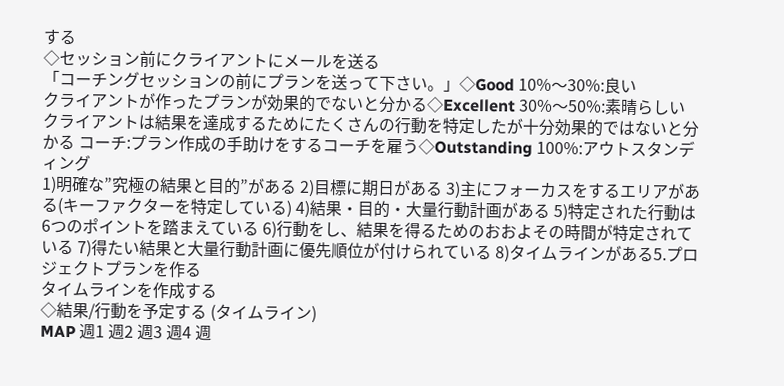する
◇セッション前にクライアントにメールを送る
「コーチングセッションの前にプランを送って下さい。」◇Good 10%〜30%:良い
クライアントが作ったプランが効果的でないと分かる◇Excellent 30%〜50%:素晴らしい
クライアントは結果を達成するためにたくさんの行動を特定したが十分効果的ではないと分かる コーチ:プラン作成の手助けをするコーチを雇う◇Outstanding 100%:アウトスタンディング
1)明確な”究極の結果と目的”がある 2)目標に期日がある 3)主にフォーカスをするエリアがある(キーファクターを特定している) 4)結果・目的・大量行動計画がある 5)特定された行動は6つのポイントを踏まえている 6)行動をし、結果を得るためのおおよその時間が特定されている 7)得たい結果と大量行動計画に優先順位が付けられている 8)タイムラインがある5.プロジェクトプランを作る
タイムラインを作成する
◇結果/行動を予定する (タイムライン)
MAP 週1 週2 週3 週4 週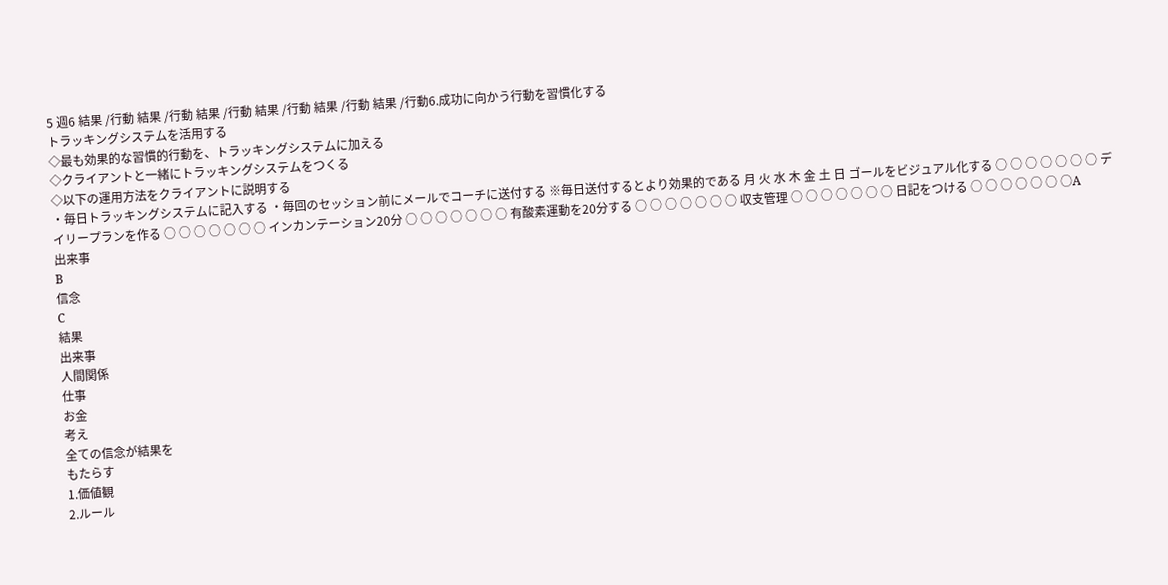5 週6 結果 /行動 結果 /行動 結果 /行動 結果 /行動 結果 /行動 結果 /行動6.成功に向かう行動を習慣化する
トラッキングシステムを活用する
◇最も効果的な習慣的行動を、トラッキングシステムに加える
◇クライアントと一緒にトラッキングシステムをつくる
◇以下の運用方法をクライアントに説明する
・毎日トラッキングシステムに記入する ・毎回のセッション前にメールでコーチに送付する ※毎日送付するとより効果的である 月 火 水 木 金 土 日 ゴールをビジュアル化する ○ ○ ○ ○ ○ ○ ○ デイリープランを作る ○ ○ ○ ○ ○ ○ ○ インカンテーション20分 ○ ○ ○ ○ ○ ○ ○ 有酸素運動を20分する ○ ○ ○ ○ ○ ○ ○ 収支管理 ○ ○ ○ ○ ○ ○ ○ 日記をつける ○ ○ ○ ○ ○ ○ ○A
出来事
B
信念
C
結果
出来事
人間関係
仕事
お金
考え
全ての信念が結果を
もたらす
1.価値観
2.ルール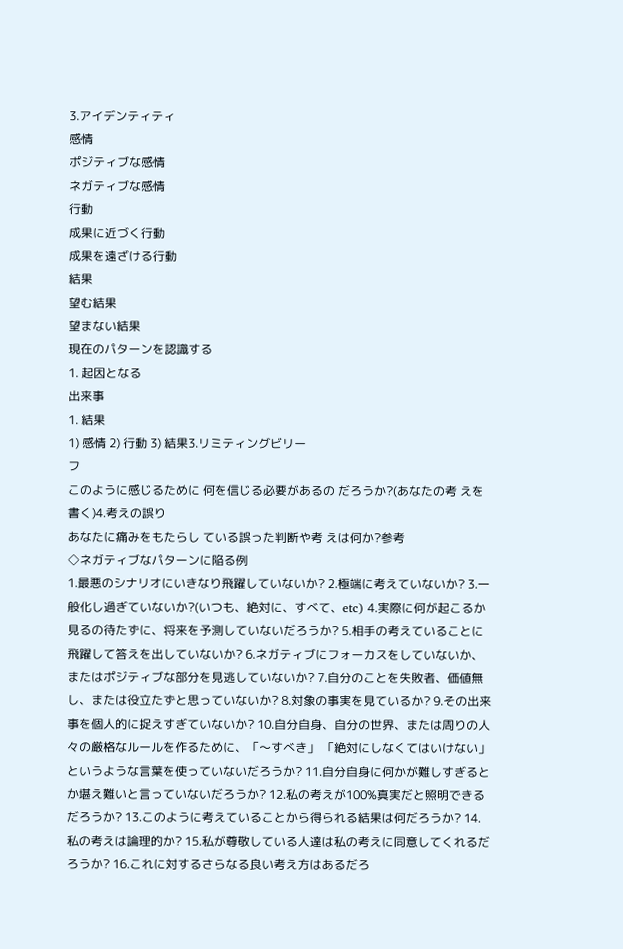3.アイデンティティ
感情
ポジティブな感情
ネガティブな感情
行動
成果に近づく行動
成果を遠ざける行動
結果
望む結果
望まない結果
現在のパターンを認識する
1. 起因となる
出来事
1. 結果
1) 感情 2) 行動 3) 結果3.リミティングビリー
フ
このように感じるために 何を信じる必要があるの だろうか?(あなたの考 えを書く)4.考えの誤り
あなたに痛みをもたらし ている誤った判断や考 えは何か?参考
◇ネガティブなパターンに陥る例
1.最悪のシナリオにいきなり飛躍していないか? 2.極端に考えていないか? 3.一般化し過ぎていないか?(いつも、絶対に、すべて、etc) 4.実際に何が起こるか見るの待たずに、将来を予測していないだろうか? 5.相手の考えていることに飛躍して答えを出していないか? 6.ネガティブにフォーカスをしていないか、またはポジティブな部分を見逃していないか? 7.自分のことを失敗者、価値無し、または役立たずと思っていないか? 8.対象の事実を見ているか? 9.その出来事を個人的に捉えすぎていないか? 10.自分自身、自分の世界、または周りの人々の厳格なルールを作るために、「〜すべき」 「絶対にしなくてはいけない」というような言葉を使っていないだろうか? 11.自分自身に何かが難しすぎるとか堪え難いと言っていないだろうか? 12.私の考えが100%真実だと照明できるだろうか? 13.このように考えていることから得られる結果は何だろうか? 14.私の考えは論理的か? 15.私が尊敬している人達は私の考えに同意してくれるだろうか? 16.これに対するさらなる良い考え方はあるだろ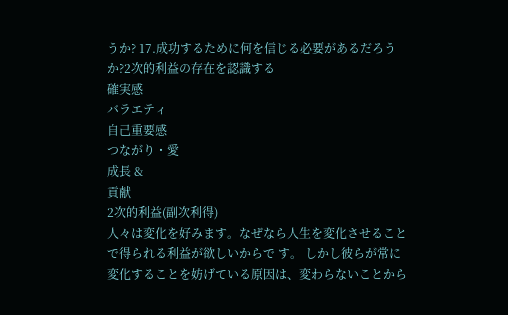うか? 17.成功するために何を信じる必要があるだろうか?2次的利益の存在を認識する
確実感
バラエティ
自己重要感
つながり・愛
成長 &
貢献
2次的利益(副次利得)
人々は変化を好みます。なぜなら人生を変化させることで得られる利益が欲しいからで す。 しかし彼らが常に変化することを妨げている原因は、変わらないことから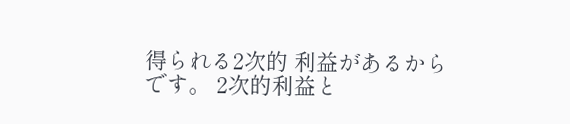得られる2次的 利益があるからです。 2次的利益と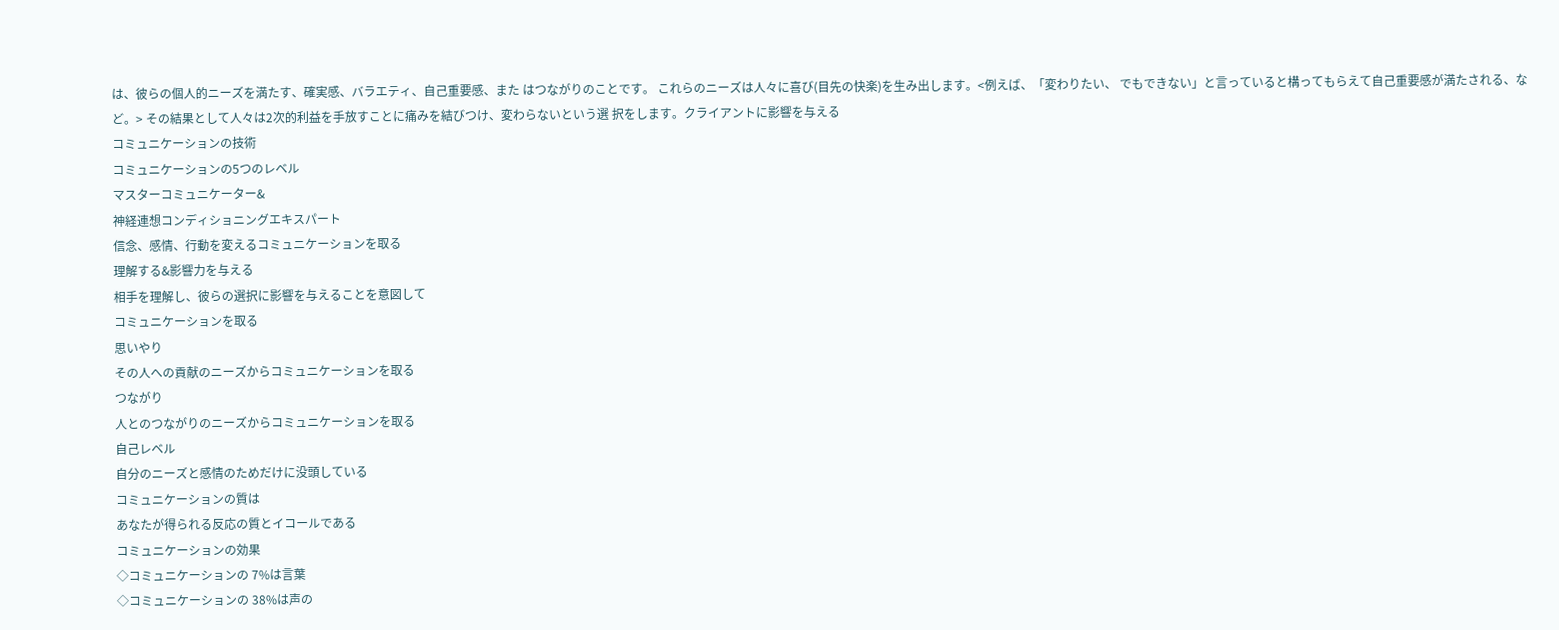は、彼らの個人的ニーズを満たす、確実感、バラエティ、自己重要感、また はつながりのことです。 これらのニーズは人々に喜び(目先の快楽)を生み出します。<例えば、「変わりたい、 でもできない」と言っていると構ってもらえて自己重要感が満たされる、など。> その結果として人々は2次的利益を手放すことに痛みを結びつけ、変わらないという選 択をします。クライアントに影響を与える
コミュニケーションの技術
コミュニケーションの5つのレベル
マスターコミュニケーター&
神経連想コンディショニングエキスパート
信念、感情、行動を変えるコミュニケーションを取る
理解する&影響力を与える
相手を理解し、彼らの選択に影響を与えることを意図して
コミュニケーションを取る
思いやり
その人への貢献のニーズからコミュニケーションを取る
つながり
人とのつながりのニーズからコミュニケーションを取る
自己レベル
自分のニーズと感情のためだけに没頭している
コミュニケーションの質は
あなたが得られる反応の質とイコールである
コミュニケーションの効果
◇コミュニケーションの 7%は言葉
◇コミュニケーションの 38%は声の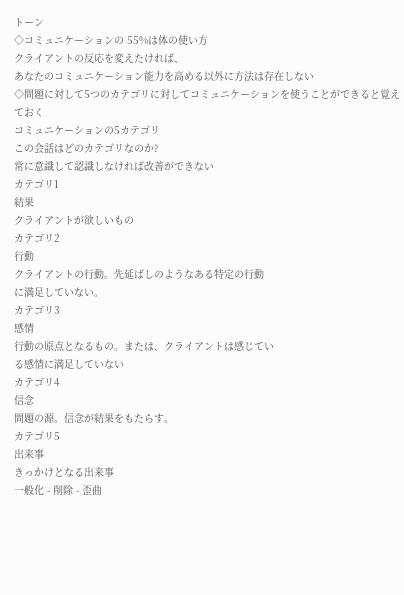トーン
◇コミュニケーションの 55%は体の使い方
クライアントの反応を変えたければ、
あなたのコミュニケーション能力を高める以外に方法は存在しない
◇問題に対して5つのカテゴリに対してコミュニケーションを使うことができると覚えておく
コミュニケーションの5カテゴリ
この会話はどのカテゴリなのか?
常に意識して認識しなければ改善ができない
カテゴリ1
結果
クライアントが欲しいもの
カテゴリ2
行動
クライアントの行動。先延ばしのようなある特定の行動
に満足していない。
カテゴリ3
感情
行動の原点となるもの。または、クライアントは感じてい
る感情に満足していない
カテゴリ4
信念
問題の源。信念が結果をもたらす。
カテゴリ5
出来事
きっかけとなる出来事
一般化 - 削除 - 歪曲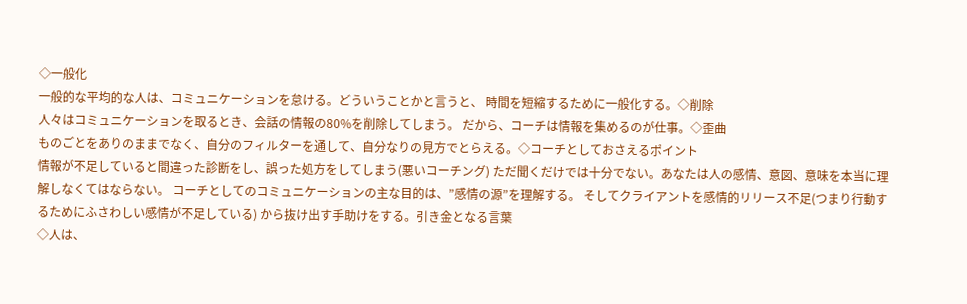◇一般化
一般的な平均的な人は、コミュニケーションを怠ける。どういうことかと言うと、 時間を短縮するために一般化する。◇削除
人々はコミュニケーションを取るとき、会話の情報の80%を削除してしまう。 だから、コーチは情報を集めるのが仕事。◇歪曲
ものごとをありのままでなく、自分のフィルターを通して、自分なりの見方でとらえる。◇コーチとしておさえるポイント
情報が不足していると間違った診断をし、誤った処方をしてしまう(悪いコーチング) ただ聞くだけでは十分でない。あなたは人の感情、意図、意味を本当に理解しなくてはならない。 コーチとしてのコミュニケーションの主な目的は、”感情の源”を理解する。 そしてクライアントを感情的リリース不足(つまり行動するためにふさわしい感情が不足している) から抜け出す手助けをする。引き金となる言葉
◇人は、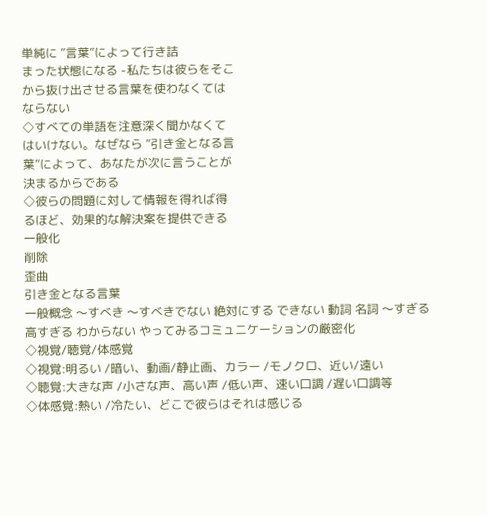単純に ”言葉”によって行き詰
まった状態になる -私たちは彼らをそこ
から抜け出させる言葉を使わなくては
ならない
◇すべての単語を注意深く聞かなくて
はいけない。なぜなら ”引き金となる言
葉”によって、あなたが次に言うことが
決まるからである
◇彼らの問題に対して情報を得れば得
るほど、効果的な解決案を提供できる
一般化
削除
歪曲
引き金となる言葉
一般概念 〜すべき 〜すべきでない 絶対にする できない 動詞 名詞 〜すぎる 高すぎる わからない やってみるコミュニケーションの厳密化
◇視覚/聴覚/体感覚
◇視覚:明るい /暗い、動画/静止画、カラー /モノクロ、近い/遠い
◇聴覚:大きな声 /小さな声、高い声 /低い声、速い口調 /遅い口調等
◇体感覚:熱い /冷たい、どこで彼らはそれは感じる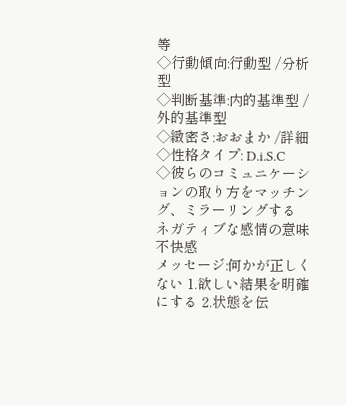等
◇行動傾向:行動型 /分析型
◇判断基準:内的基準型 /外的基準型
◇緻密さ:おおまか /詳細
◇性格タイプ: D.i.S.C
◇彼らのコミュニケーションの取り方をマッチング、ミラーリングする
ネガティブな感情の意味
不快感
メッセージ:何かが正しくない 1.欲しい結果を明確にする 2.状態を伝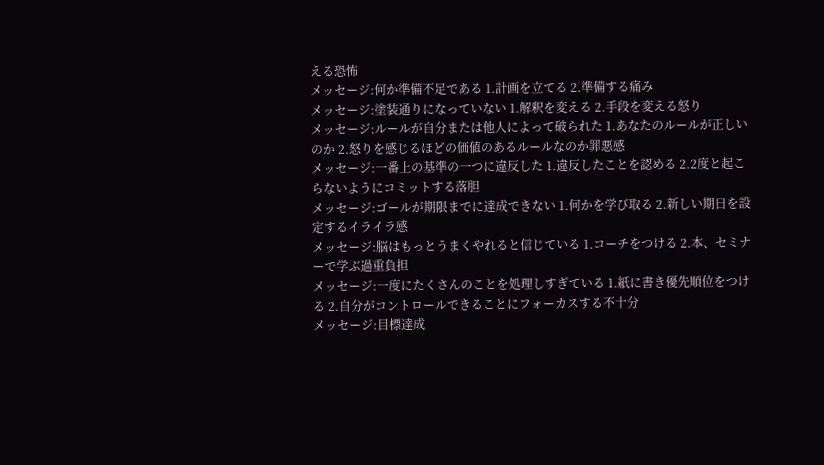える恐怖
メッセージ:何か準備不足である 1.計画を立てる 2.準備する痛み
メッセージ:塗装通りになっていない 1.解釈を変える 2.手段を変える怒り
メッセージ:ルールが自分または他人によって破られた 1.あなたのルールが正しいのか 2.怒りを感じるほどの価値のあるルールなのか罪悪感
メッセージ:一番上の基準の一つに違反した 1.違反したことを認める 2.2度と起こらないようにコミットする落胆
メッセージ:ゴールが期限までに達成できない 1.何かを学び取る 2.新しい期日を設定するイライラ感
メッセージ:脳はもっとうまくやれると信じている 1.コーチをつける 2.本、セミナーで学ぶ過重負担
メッセージ:一度にたくさんのことを処理しすぎている 1.紙に書き優先順位をつける 2.自分がコントロールできることにフォーカスする不十分
メッセージ:目標達成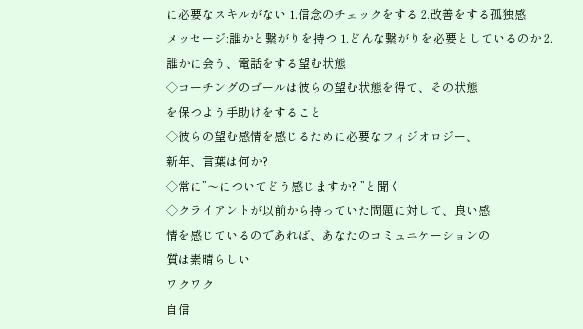に必要なスキルがない 1.信念のチェックをする 2.改善をする孤独感
メッセージ:誰かと繋がりを持つ 1.どんな繋がりを必要としているのか 2.誰かに会う、電話をする望む状態
◇コーチングのゴールは彼らの望む状態を得て、その状態
を保つよう手助けをすること
◇彼らの望む感情を感じるために必要なフィジオロジー、
新年、言葉は何か?
◇常に”〜についてどう感じますか? ”と聞く
◇クライアントが以前から持っていた問題に対して、良い感
情を感じているのであれば、あなたのコミュニケーションの
質は素晴らしい
ワクワク
自信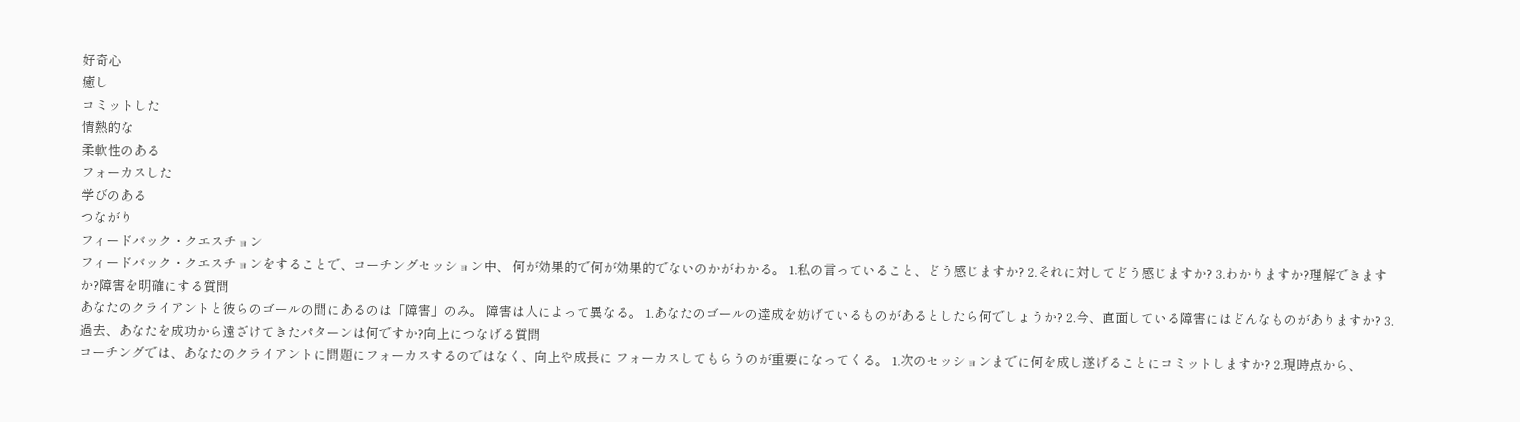好奇心
癒し
コミットした
情熱的な
柔軟性のある
フォーカスした
学びのある
つながり
フィードバック・クエスチョン
フィードバック・クエスチョンをすることで、コーチングセッション中、 何が効果的で何が効果的でないのかがわかる。 1.私の言っていること、どう感じますか? 2.それに対してどう感じますか? 3.わかりますか?理解できますか?障害を明確にする質問
あなたのクライアントと彼らのゴールの間にあるのは「障害」のみ。 障害は人によって異なる。 1.あなたのゴールの達成を妨げているものがあるとしたら何でしょうか? 2.今、直面している障害にはどんなものがありますか? 3.過去、あなたを成功から遠ざけてきたパターンは何ですか?向上につなげる質問
コーチングでは、あなたのクライアントに問題にフォーカスするのではなく、向上や成長に フォーカスしてもらうのが重要になってくる。 1.次のセッションまでに何を成し遂げることにコミットしますか? 2.現時点から、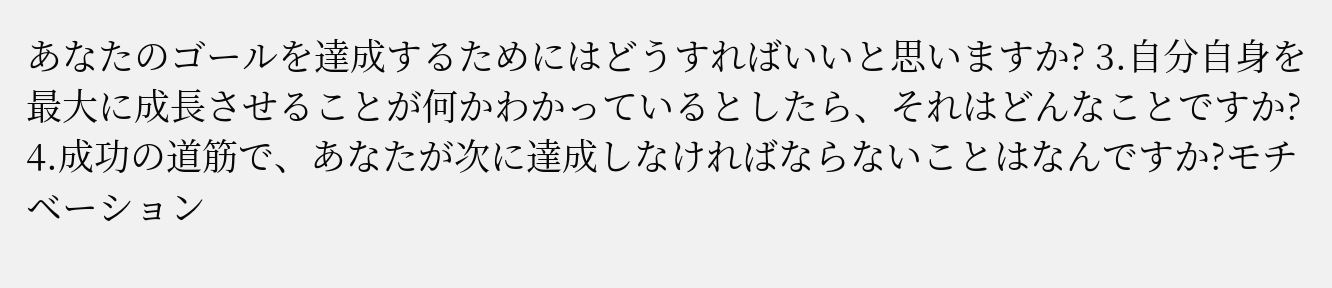あなたのゴールを達成するためにはどうすればいいと思いますか? 3.自分自身を最大に成長させることが何かわかっているとしたら、それはどんなことですか? 4.成功の道筋で、あなたが次に達成しなければならないことはなんですか?モチベーション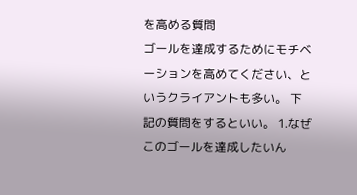を高める質問
ゴールを達成するためにモチベーションを高めてください、というクライアントも多い。 下記の質問をするといい。 1.なぜこのゴールを達成したいん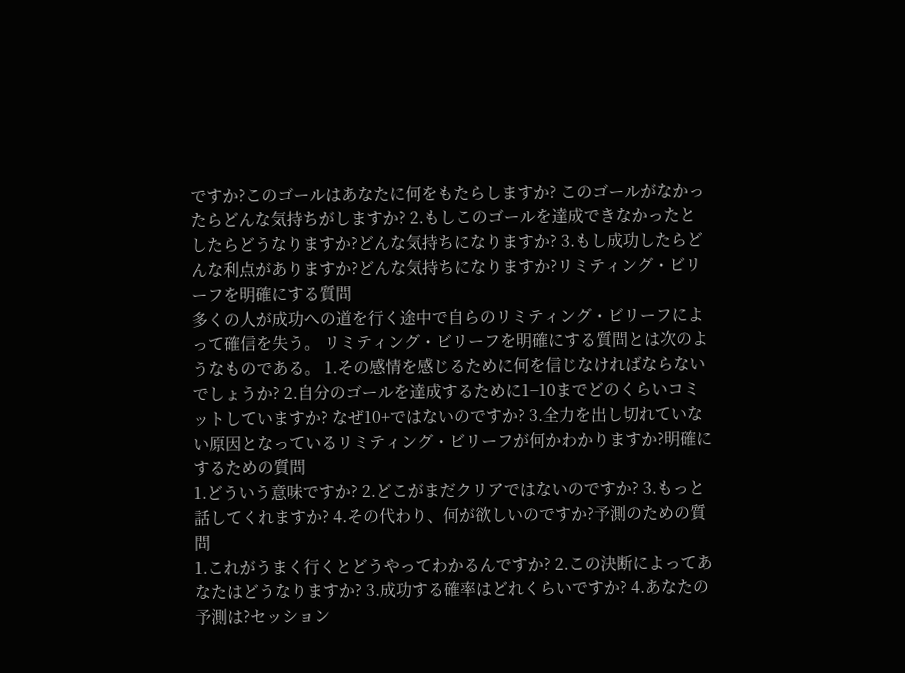ですか?このゴールはあなたに何をもたらしますか? このゴールがなかったらどんな気持ちがしますか? 2.もしこのゴールを達成できなかったとしたらどうなりますか?どんな気持ちになりますか? 3.もし成功したらどんな利点がありますか?どんな気持ちになりますか?リミティング・ビリーフを明確にする質問
多くの人が成功への道を行く途中で自らのリミティング・ビリーフによって確信を失う。 リミティング・ビリーフを明確にする質問とは次のようなものである。 1.その感情を感じるために何を信じなければならないでしょうか? 2.自分のゴールを達成するために1−10までどのくらいコミットしていますか? なぜ10+ではないのですか? 3.全力を出し切れていない原因となっているリミティング・ビリーフが何かわかりますか?明確にするための質問
1.どういう意味ですか? 2.どこがまだクリアではないのですか? 3.もっと話してくれますか? 4.その代わり、何が欲しいのですか?予測のための質問
1.これがうまく行くとどうやってわかるんですか? 2.この決断によってあなたはどうなりますか? 3.成功する確率はどれくらいですか? 4.あなたの予測は?セッション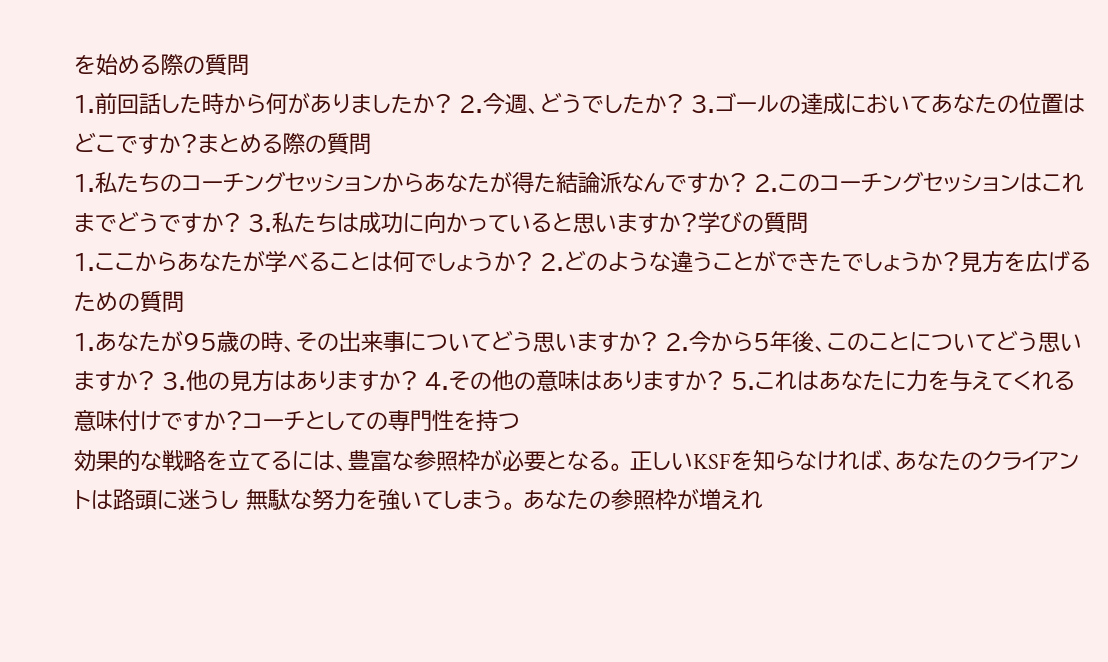を始める際の質問
1.前回話した時から何がありましたか? 2.今週、どうでしたか? 3.ゴールの達成においてあなたの位置はどこですか?まとめる際の質問
1.私たちのコーチングセッションからあなたが得た結論派なんですか? 2.このコーチングセッションはこれまでどうですか? 3.私たちは成功に向かっていると思いますか?学びの質問
1.ここからあなたが学べることは何でしょうか? 2.どのような違うことができたでしょうか?見方を広げるための質問
1.あなたが95歳の時、その出来事についてどう思いますか? 2.今から5年後、このことについてどう思いますか? 3.他の見方はありますか? 4.その他の意味はありますか? 5.これはあなたに力を与えてくれる意味付けですか?コーチとしての専門性を持つ
効果的な戦略を立てるには、豊富な参照枠が必要となる。 正しいKSFを知らなければ、あなたのクライアントは路頭に迷うし 無駄な努力を強いてしまう。 あなたの参照枠が増えれ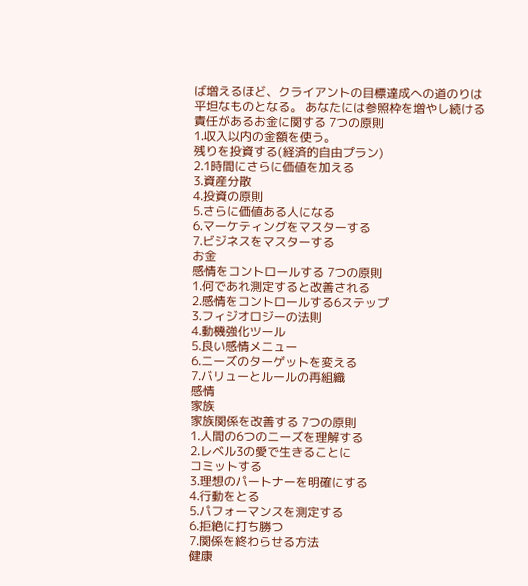ば増えるほど、クライアントの目標達成への道のりは平坦なものとなる。 あなたには参照枠を増やし続ける責任があるお金に関する 7つの原則
1.収入以内の金額を使う。
残りを投資する(経済的自由プラン)
2.1時間にさらに価値を加える
3.資産分散
4.投資の原則
5.さらに価値ある人になる
6.マーケティングをマスターする
7.ビジネスをマスターする
お金
感情をコントロールする 7つの原則
1.何であれ測定すると改善される
2.感情をコントロールする6ステップ
3.フィジオロジーの法則
4.動機強化ツール
5.良い感情メニュー
6.ニーズのターゲットを変える
7.バリューとルールの再組織
感情
家族
家族関係を改善する 7つの原則
1.人間の6つのニーズを理解する
2.レベル3の愛で生きることに
コミットする
3.理想のパートナーを明確にする
4.行動をとる
5.パフォーマンスを測定する
6.拒絶に打ち勝つ
7.関係を終わらせる方法
健康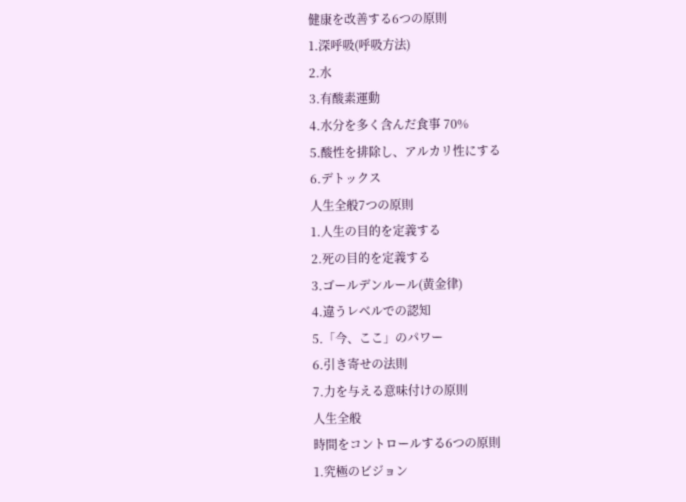健康を改善する6つの原則
1.深呼吸(呼吸方法)
2.水
3.有酸素運動
4.水分を多く含んだ食事 70%
5.酸性を排除し、アルカリ性にする
6.デトックス
人生全般7つの原則
1.人生の目的を定義する
2.死の目的を定義する
3.ゴールデンルール(黄金律)
4.違うレベルでの認知
5.「今、ここ」のパワー
6.引き寄せの法則
7.力を与える意味付けの原則
人生全般
時間をコントロールする6つの原則
1.究極のビジョン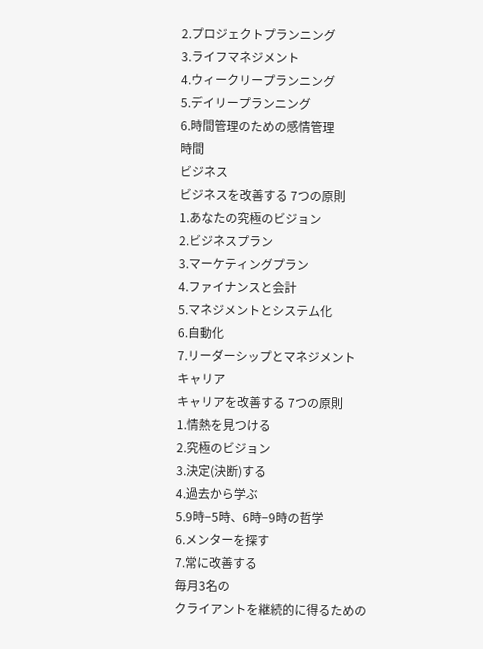2.プロジェクトプランニング
3.ライフマネジメント
4.ウィークリープランニング
5.デイリープランニング
6.時間管理のための感情管理
時間
ビジネス
ビジネスを改善する 7つの原則
1.あなたの究極のビジョン
2.ビジネスプラン
3.マーケティングプラン
4.ファイナンスと会計
5.マネジメントとシステム化
6.自動化
7.リーダーシップとマネジメント
キャリア
キャリアを改善する 7つの原則
1.情熱を見つける
2.究極のビジョン
3.決定(決断)する
4.過去から学ぶ
5.9時−5時、6時−9時の哲学
6.メンターを探す
7.常に改善する
毎月3名の
クライアントを継続的に得るための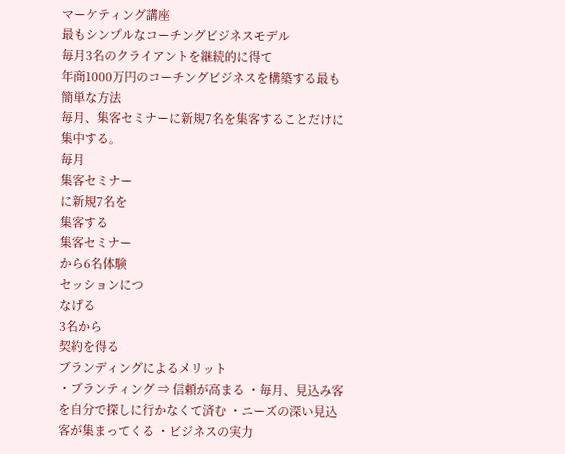マーケティング講座
最もシンプルなコーチングビジネスモデル
毎月3名のクライアントを継続的に得て
年商1000万円のコーチングビジネスを構築する最も簡単な方法
毎月、集客セミナーに新規7名を集客することだけに集中する。
毎月
集客セミナー
に新規7名を
集客する
集客セミナー
から6名体験
セッションにつ
なげる
3名から
契約を得る
ブランディングによるメリット
・ブランティング ⇒ 信頼が高まる ・毎月、見込み客を自分で探しに行かなくて済む ・ニーズの深い見込客が集まってくる ・ビジネスの実力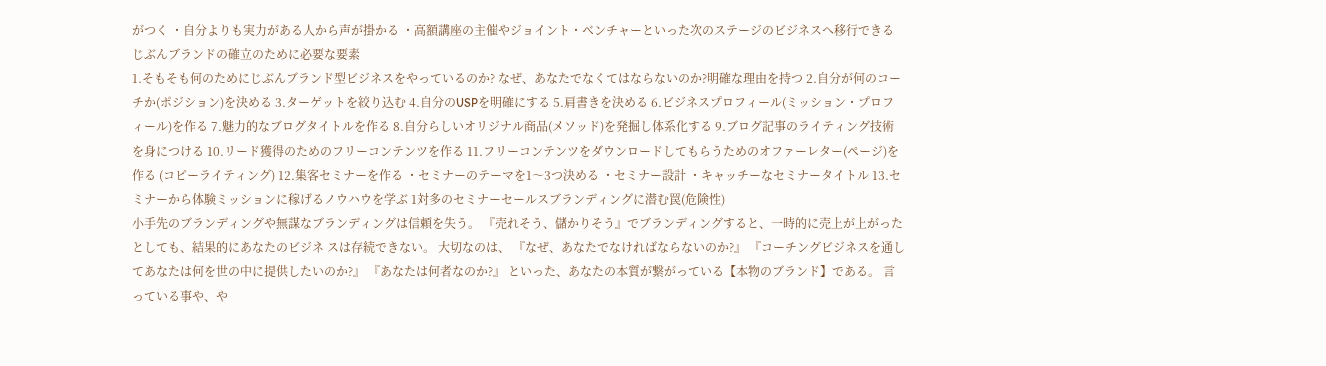がつく ・自分よりも実力がある人から声が掛かる ・高額講座の主催やジョイント・ベンチャーといった次のステージのビジネスへ移行できるじぶんブランドの確立のために必要な要素
1.そもそも何のためにじぶんブランド型ビジネスをやっているのか? なぜ、あなたでなくてはならないのか?明確な理由を持つ 2.自分が何のコーチか(ポジション)を決める 3.ターゲットを絞り込む 4.自分のUSPを明確にする 5.肩書きを決める 6.ビジネスプロフィール(ミッション・プロフィール)を作る 7.魅力的なブログタイトルを作る 8.自分らしいオリジナル商品(メソッド)を発掘し体系化する 9.ブログ記事のライティング技術を身につける 10.リード獲得のためのフリーコンテンツを作る 11.フリーコンテンツをダウンロードしてもらうためのオファーレター(ページ)を作る (コピーライティング) 12.集客セミナーを作る ・セミナーのテーマを1〜3つ決める ・セミナー設計 ・キャッチーなセミナータイトル 13.セミナーから体験ミッションに稼げるノウハウを学ぶ 1対多のセミナーセールスブランディングに潜む罠(危険性)
小手先のブランディングや無謀なブランディングは信頼を失う。 『売れそう、儲かりそう』でブランディングすると、一時的に売上が上がったとしても、結果的にあなたのビジネ スは存続できない。 大切なのは、 『なぜ、あなたでなければならないのか?』 『コーチングビジネスを通してあなたは何を世の中に提供したいのか?』 『あなたは何者なのか?』 といった、あなたの本質が繋がっている【本物のブランド】である。 言っている事や、や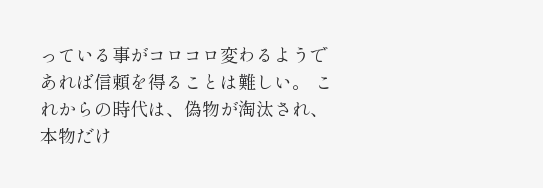っている事がコロコロ変わるようであれば信頼を得ることは難しい。 これからの時代は、偽物が淘汰され、本物だけ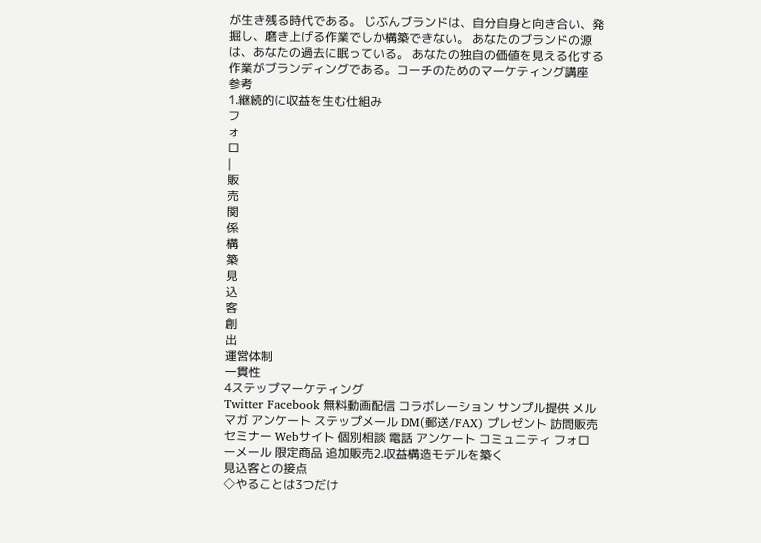が生き残る時代である。 じぶんブランドは、自分自身と向き合い、発掘し、磨き上げる作業でしか構築できない。 あなたのブランドの源は、あなたの過去に眠っている。 あなたの独自の価値を見える化する作業がブランディングである。コーチのためのマーケティング講座
参考
1.継続的に収益を生む仕組み
フ
ォ
ロ
|
販
売
関
係
構
築
見
込
客
創
出
運営体制
一貫性
4ステップマーケティング
Twitter Facebook 無料動画配信 コラボレーション サンプル提供 メルマガ アンケート ステップメール DM(郵送/FAX) プレゼント 訪問販売 セミナー Webサイト 個別相談 電話 アンケート コミュニティ フォローメール 限定商品 追加販売2.収益構造モデルを築く
見込客との接点
◇やることは3つだけ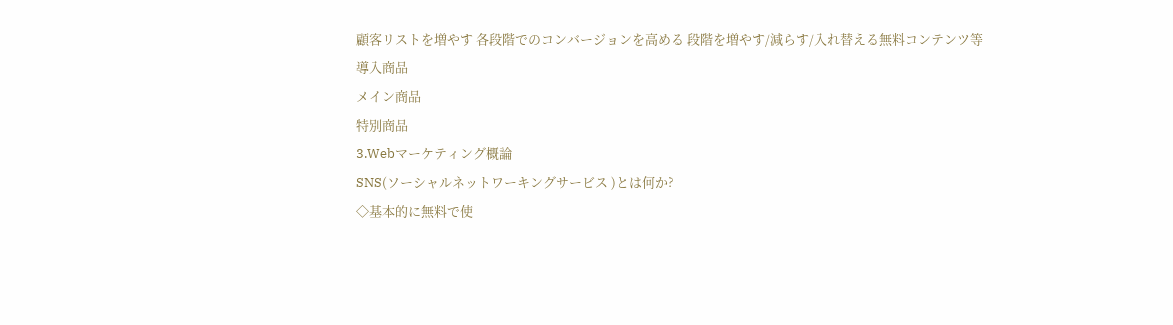顧客リストを増やす 各段階でのコンバージョンを高める 段階を増やす/減らす/入れ替える無料コンテンツ等
導入商品
メイン商品
特別商品
3.Webマーケティング概論
SNS(ソーシャルネットワーキングサービス )とは何か?
◇基本的に無料で使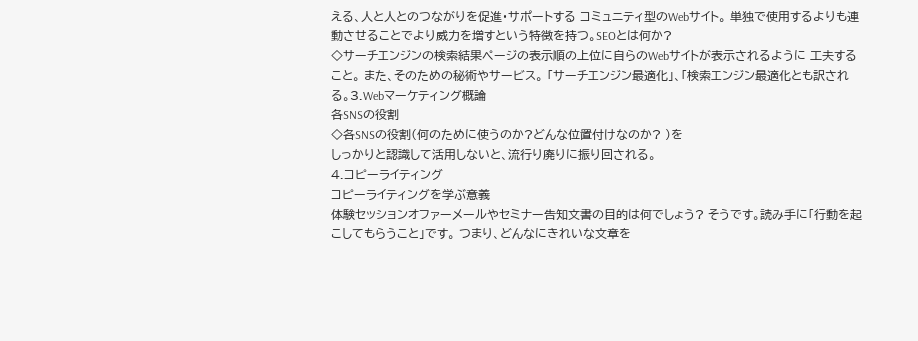える、人と人とのつながりを促進・サポートする コミュニティ型のWebサイト。 単独で使用するよりも連動させることでより威力を増すという特徴を持つ。SEOとは何か?
◇サーチエンジンの検索結果ページの表示順の上位に自らのWebサイトが表示されるように 工夫すること。 また、そのための秘術やサービス。 「サーチエンジン最適化」、「検索エンジン最適化とも訳される。3.Webマーケティング概論
各SNSの役割
◇各SNSの役割(何のために使うのか?どんな位置付けなのか? )を
しっかりと認識して活用しないと、流行り廃りに振り回される。
4.コピーライティング
コピーライティングを学ぶ意義
体験セッションオファーメールやセミナー告知文書の目的は何でしょう? そうです。読み手に「行動を起こしてもらうこと」です。 つまり、どんなにきれいな文章を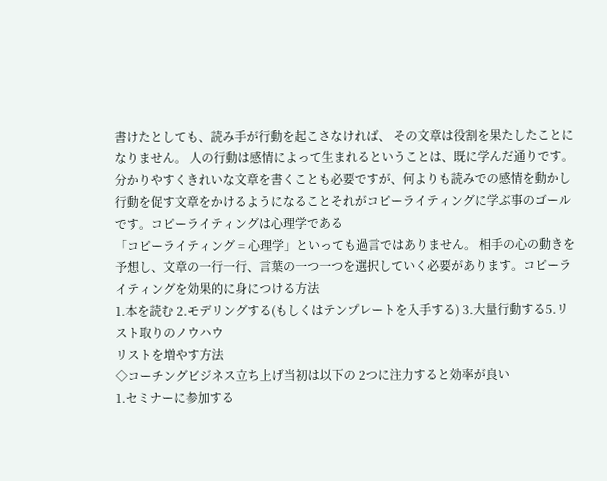書けたとしても、読み手が行動を起こさなければ、 その文章は役割を果たしたことになりません。 人の行動は感情によって生まれるということは、既に学んだ通りです。 分かりやすくきれいな文章を書くことも必要ですが、何よりも読みでの感情を動かし 行動を促す文章をかけるようになることそれがコピーライティングに学ぶ事のゴールです。コピーライティングは心理学である
「コピーライティング = 心理学」といっても過言ではありません。 相手の心の動きを予想し、文章の一行一行、言葉の一つ一つを選択していく必要があります。コピーライティングを効果的に身につける方法
1.本を読む 2.モデリングする(もしくはテンプレートを入手する) 3.大量行動する5.リスト取りのノウハウ
リストを増やす方法
◇コーチングビジネス立ち上げ当初は以下の 2つに注力すると効率が良い
1.セミナーに参加する